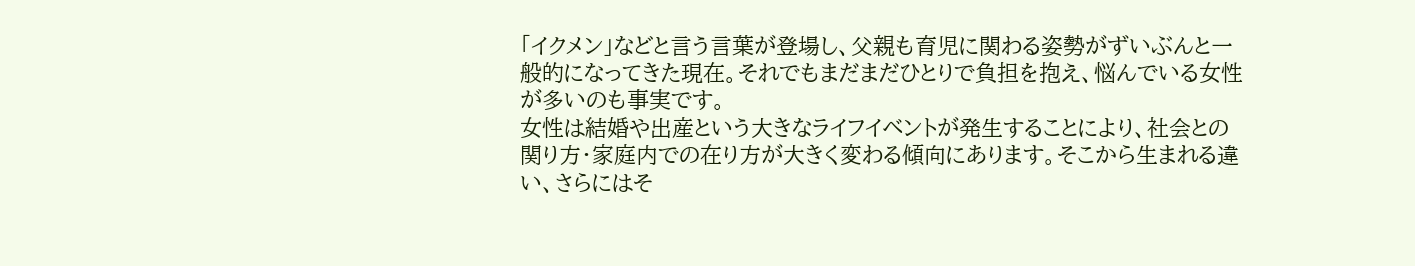「イクメン」などと言う言葉が登場し、父親も育児に関わる姿勢がずいぶんと一般的になってきた現在。それでもまだまだひとりで負担を抱え、悩んでいる女性が多いのも事実です。
女性は結婚や出産という大きなライフイベントが発生することにより、社会との関り方・家庭内での在り方が大きく変わる傾向にあります。そこから生まれる違い、さらにはそ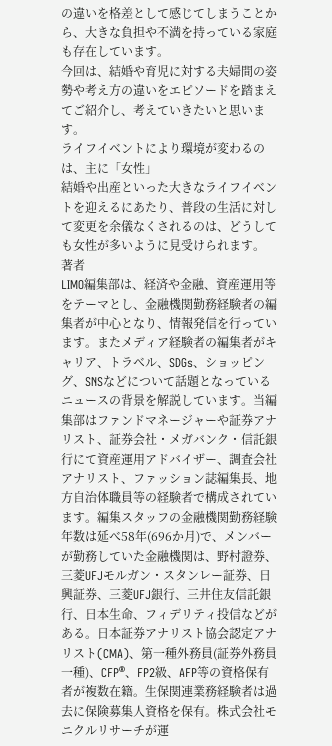の違いを格差として感じてしまうことから、大きな負担や不満を持っている家庭も存在しています。
今回は、結婚や育児に対する夫婦間の姿勢や考え方の違いをエピソードを踏まえてご紹介し、考えていきたいと思います。
ライフイベントにより環境が変わるのは、主に「女性」
結婚や出産といった大きなライフイベントを迎えるにあたり、普段の生活に対して変更を余儀なくされるのは、どうしても女性が多いように見受けられます。
著者
LIMO編集部は、経済や金融、資産運用等をテーマとし、金融機関勤務経験者の編集者が中心となり、情報発信を行っています。またメディア経験者の編集者がキャリア、トラベル、SDGs、ショッピング、SNSなどについて話題となっているニュースの背景を解説しています。当編集部はファンドマネージャーや証券アナリスト、証券会社・メガバンク・信託銀行にて資産運用アドバイザー、調査会社アナリスト、ファッション誌編集長、地方自治体職員等の経験者で構成されています。編集スタッフの金融機関勤務経験年数は延べ58年(696か月)で、メンバーが勤務していた金融機関は、野村證券、三菱UFJモルガン・スタンレー証券、日興証券、三菱UFJ銀行、三井住友信託銀行、日本生命、フィデリティ投信などがある。日本証券アナリスト協会認定アナリスト(CMA)、第一種外務員(証券外務員一種)、CFP®、FP2級、AFP等の資格保有者が複数在籍。生保関連業務経験者は過去に保険募集人資格を保有。株式会社モニクルリサーチが運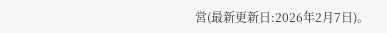営(最新更新日:2026年2月7日)。